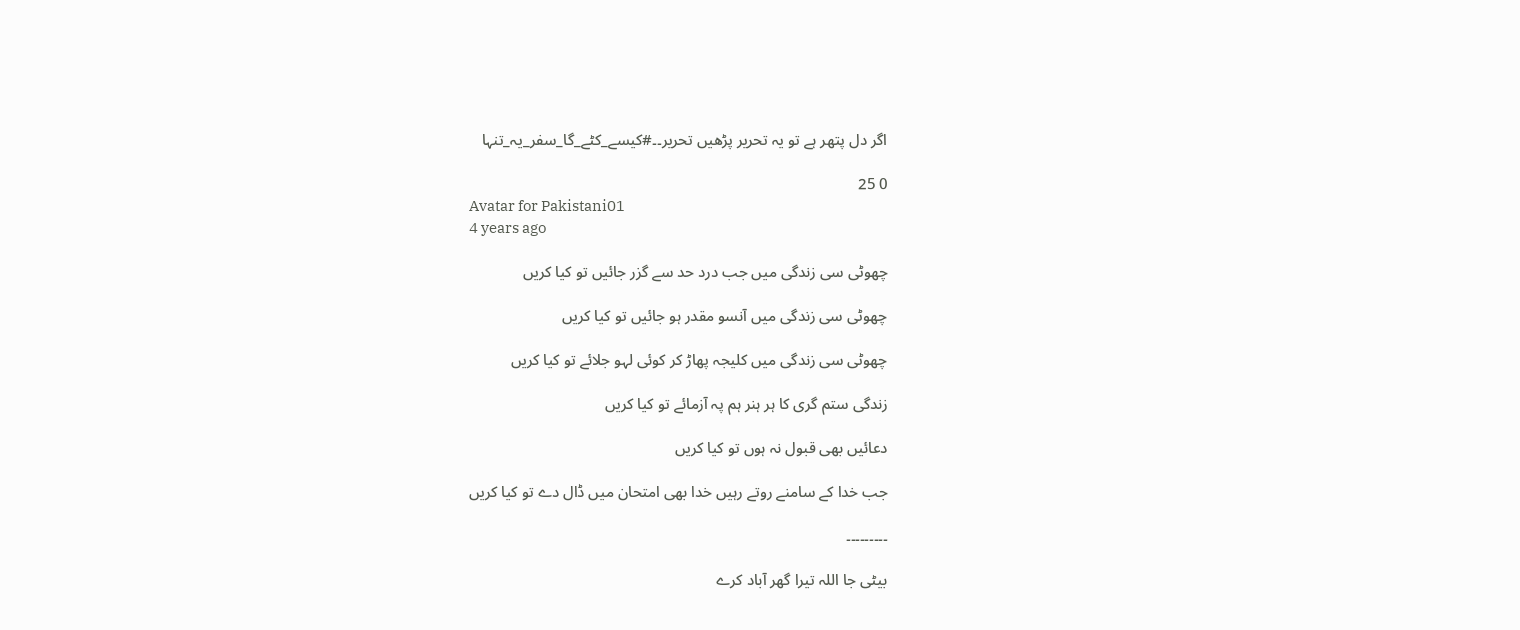اگر دل پتھر ہے تو یہ تحریر پڑھیں تحریر۔۔#کیسے_کٹے_گا_سفر_یہ_تنہا

0 25
Avatar for Pakistani01
4 years ago

چھوٹی سی زندگی میں جب درد حد سے گزر جائیں تو کیا کریں

چھوٹی سی زندگی میں آنسو مقدر ہو جائیں تو کیا کریں

چھوٹی سی زندگی میں کلیجہ پھاڑ کر کوئی لہو جلائے تو کیا کریں

زندگی ستم گری کا ہر ہنر ہم پہ آزمائے تو کیا کریں

دعائیں بھی قبول نہ ہوں تو کیا کریں

جب خدا کے سامنے روتے رہیں خدا بھی امتحان میں ڈال دے تو کیا کریں

۔۔۔۔۔۔۔۔۔

بیٹی جا اللہ تیرا گھر آباد کرے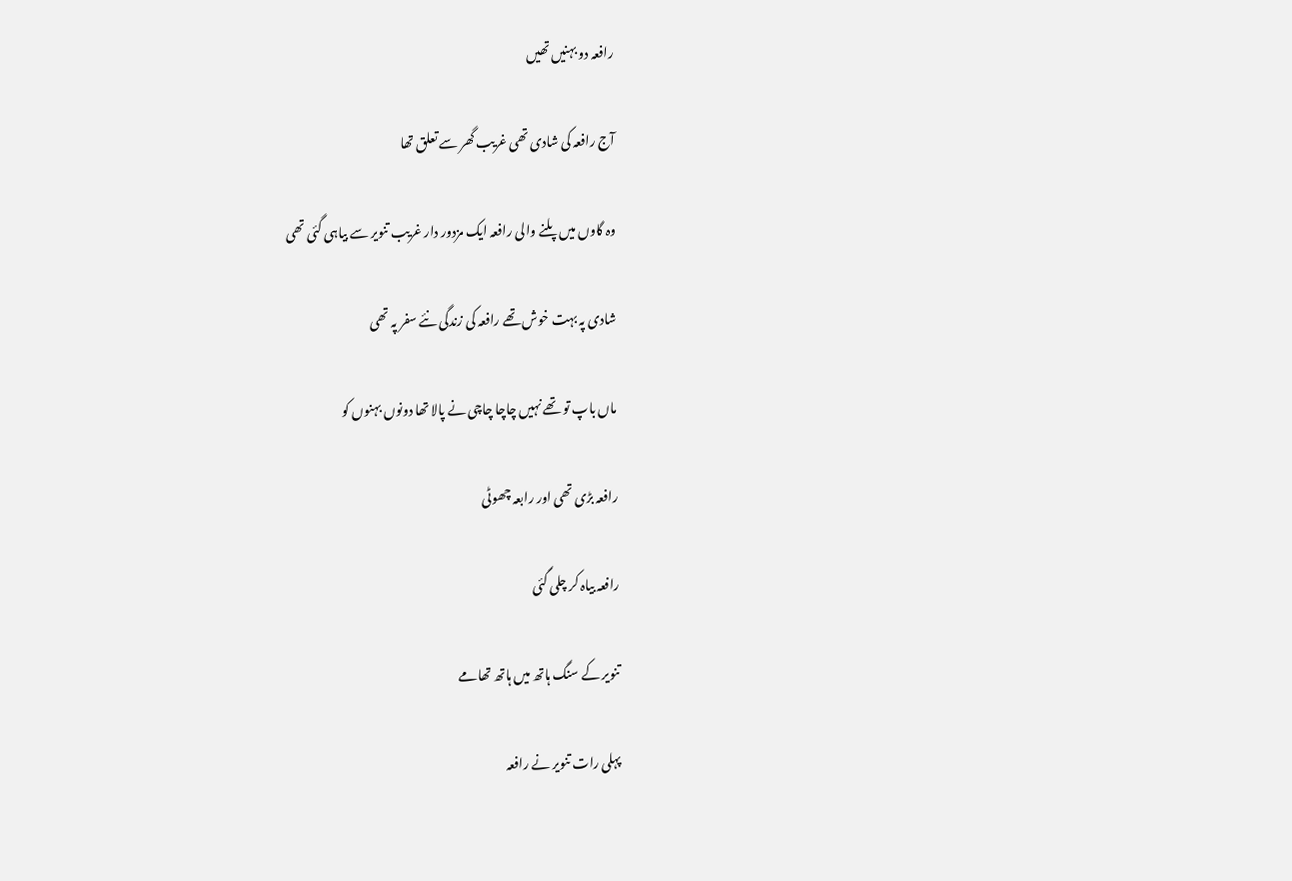رافعہ دو بہنیں تھیں

آج رافعہ کی شادی تھی غریب گھر سے تعلق تھا

وہ گاوں میں پلنے والی رافعہ ایک مزدور دار غریب تنویر سے بیاہی گئی تھی

شادی پہ بہت خوش تھے رافعہ کی زندگی نئے سفر پہ تھی

ماں باپ تو تھے نہیں چاچا چاچی نے پالا تھا دونوں بہنوں کو

رافعہ بڑی تھی اور رابعہ چھوٹی

رافعہ بیاہ کر چلی گئی

تنویر کے سنگ ہاتھ میں ہاتھ تھامے

پہلی رات تنویر نے رافعہ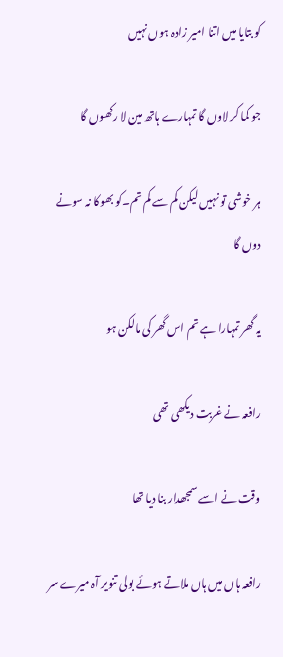کو بتایا میں اتنا امیر زادہ ہوں نہیں

جو کما کر لاوں گا تمہارے ہاتھ مین لا رکھوں گا

ہر خوشی تو نہیں لیکن کم سے کم تم۔کو بھوکا نہ سونے دوں گا

یہ گھر تمہارا ہے تم اس گھر کی مالکن ہو

رافعہ نے غربت دیکھی تھی

وقت نے اسے سمجھدار بنا دیا تھا

رافعہ ہاں میں ہاں ملاتے ہوئے بولی تنویر آہ میرے سر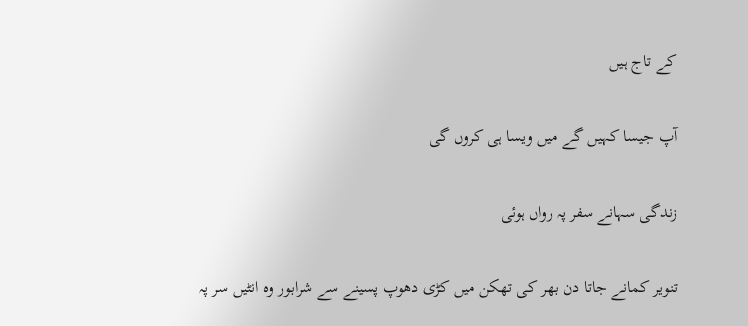کے تاج ہیں

آپ جیسا کہیں گے میں ویسا ہی کروں گی

زندگی سہانے سفر پہ رواں ہوئی

تنویر کمانے جاتا دن بھر کی تھکن میں کڑی دھوپ پسینے سے شرابور وہ انٹیں سر پہ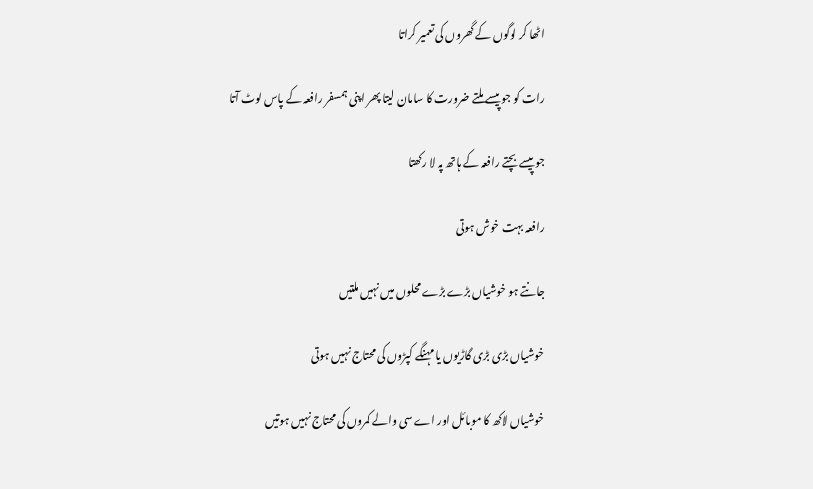اٹھا کر لوگوں کے گھروں کی تعمیر کراتا

رات کو جو پیسے ملتے ضرورت کا سامان لیتا پھر اپنی ہمسفر رافعہ کے پاس لوٹ آتا

جو پیسے بچتے رافعہ کے ہاتھ پہ لا رکھتا

رافعہ بہت خوش ہوتی

جانتے ہو خوشیاں بڑے بڑے محلوں میں نہیں ملتیں

خوشیاں بڑی بڑی گاڑیوں یا مہنگے کپڑوں کی محتاج نہیں ہوتی

خوشیاں لاکھ کا موبائل اور اے سی والے کمروں کی محتاج نہیں ہوتیں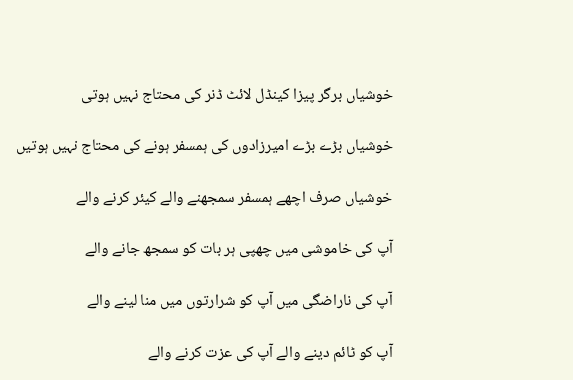خوشیاں برگر پیزا کینڈل لائٹ ڈنر کی محتاج نہیں ہوتی

خوشیاں بڑے بڑے امیرزادوں کی ہمسفر ہونے کی محتاج نہیں ہوتیں

خوشیاں صرف اچھے ہمسفر سمجھنے والے کیئر کرنے والے

آپ کی خاموشی میں چھپی ہر بات کو سمجھ جانے والے

آپ کی ناراضگی میں آپ کو شرارتوں میں منا لینے والے

آپ کو ٹائم دینے والے آپ کی عزت کرنے والے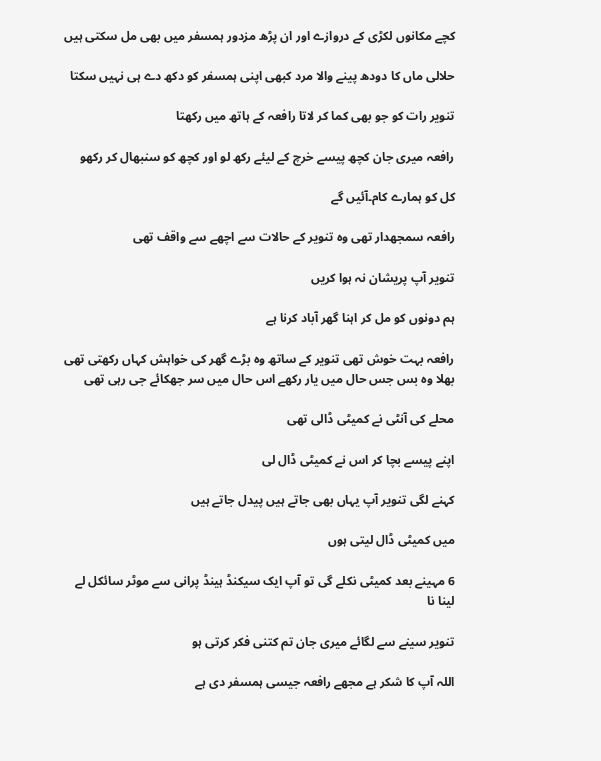کچے مکانوں لکڑی کے دروازے اور ان پڑھ مزدور ہمسفر میں بھی مل سکتی ہیں

حلالی ماں کا دودھ پینے والا مرد کبھی اپنی ہمسفر کو دکھ دے ہی نہیں سکتا

تنویر رات کو جو بھی کما کر لاتا رافعہ کے ہاتھ میں رکھتا

رافعہ میری جان کچھ پیسے خرچ کے لیئے رکھ لو اور کچھ کو سنبھال کر رکھو

کل کو ہمارے کام۔آئیں گے

رافعہ سمجھدار تھی وہ تنویر کے حالات سے اچھے سے واقف تھی

تنویر آپ پریشان نہ ہوا کریں

ہم دونوں کو مل کر اہنا گھر آباد کرنا ہے

رافعہ بہت خوش تھی تنویر کے ساتھ وہ بڑے گھر کی خواہش کہاں رکھتی تھی بھلا وہ بس جس حال میں یار رکھے اس حال میں سر جھکائے جی رہی تھی

محلے کی آنٹی نے کمیٹی ڈالی تھی

اپنے پیسے بچا کر اس نے کمیٹی ڈال لی

کہنے لگی تنویر آپ یہاں بھی جاتے ہیں پیدل جاتے ہیں

میں کمیٹی ڈال لیتی ہوں

6 مہینے بعد کمیٹی نکلے گی تو آپ ایک سیکنڈ ہینڈ پرانی سے موٹر سائکل لے لینا نا

تنویر سینے سے لگائے میری جان تم کتنی فکر کرتی ہو

اللہ آپ کا شکر ہے مجھے رافعہ جیسی ہمسفر دی ہے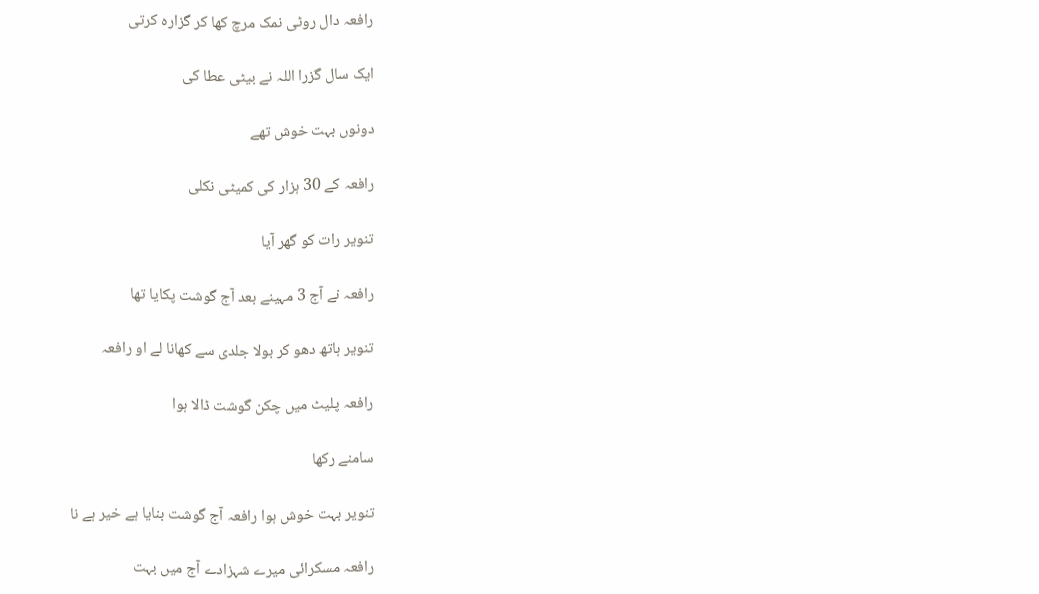رافعہ دال روٹی نمک مرچ کھا کر گزارہ کرتی

ایک سال گزرا اللہ نے بیٹی عطا کی

دونوں بہت خوش تھے

رافعہ کے 30 ہزار کی کمیٹی نکلی

تنویر رات کو گھر آیا

رافعہ نے آج 3 مہینے بعد آج گوشت پکایا تھا

تنویر ہاتھ دھو کر بولا جلدی سے کھانا لے او رافعہ

رافعہ پلیٹ میں چکن گوشت ڈالا ہوا

سامنے رکھا

تنویر بہت خوش ہوا رافعہ آج گوشت بنایا ہے خیر ہے نا

رافعہ مسکرائی میرے شہزادے آج میں بہت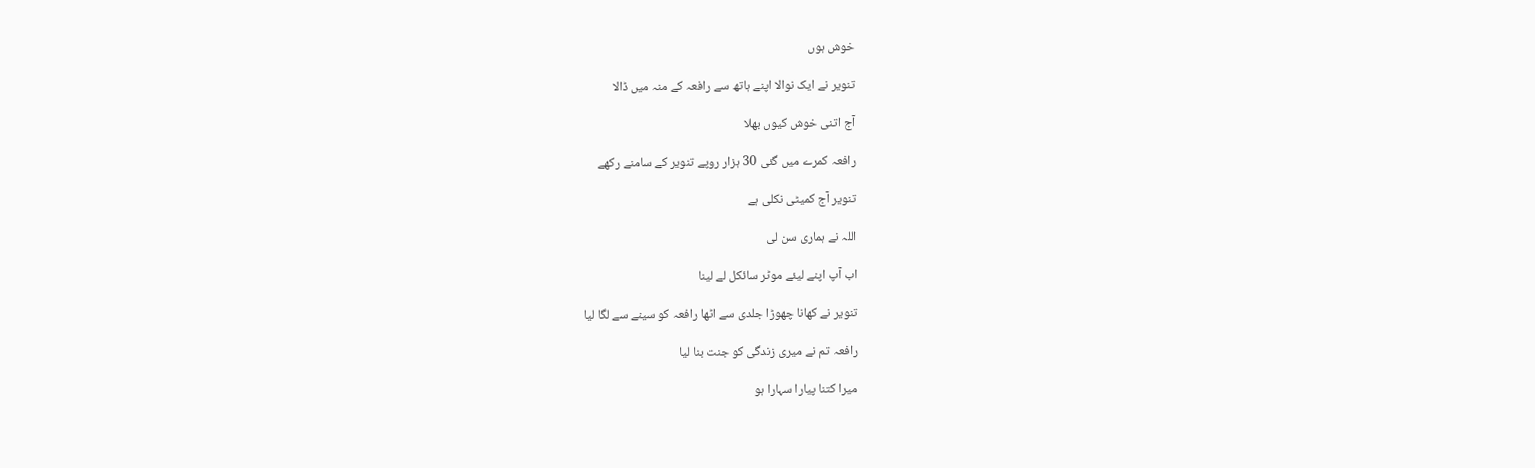خوش ہوں

تنویر نے ایک نوالا اپنے ہاتھ سے رافعہ کے منہ میں ڈالا

آج اتنی خوش کیوں بھلا

رافعہ کمرے میں گئی 30 ہزار روپے تنویر کے سامنے رکھے

تنویر آج کمیٹی نکلی ہے

اللہ نے ہماری سن لی

اب آپ اپنے لیئے موٹر سائکل لے لینا

تنویر نے کھانا چھوڑا جلدی سے اٹھا رافعہ کو سینے سے لگا لیا

رافعہ تم نے میری زندگی کو جنت بنا لیا

میرا کتنا پیارا سہارا ہو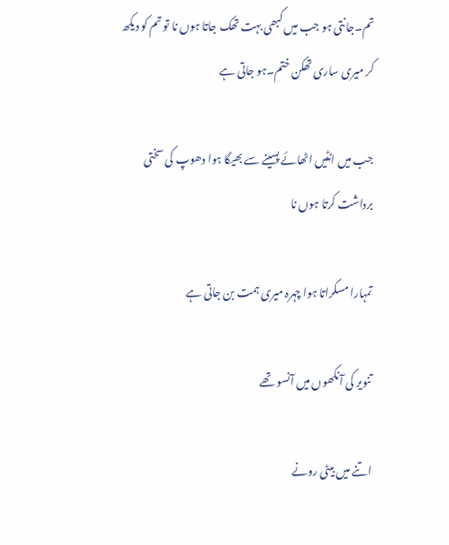تم۔جانتی ہو جب میں کبھی بہت تھک جاتا ہوں نا تو تم کو دیکھ کر میری ساری تھکن ختم۔ہو جاتی ہے

جب میں انٹیں اٹھائے پسینے سے بھیگا ہوا دھوپ کی سختی برداشت کرتا ہوں نا

تمہارا مسکراتا ہوا چہرہ میری ہمت بن جاتی ہے

تنویر کی آنکھوں میں آنسو تھے

اتنے میں بیٹی رونے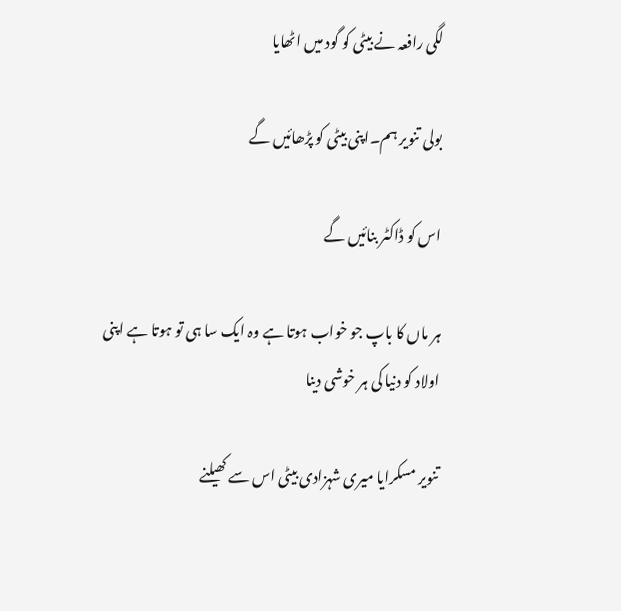لگی رافعہ نے بیٹی کو گود میں اٹھایا

بولی تنویر ہم۔اپنی بیٹی کو پڑھائیں گے

اس کو ڈاکٹر بنائیں گے

ہر ماں کا باپ جو خواب ہوتا ہے وہ ایک سا ہی تو ہوتا ہے اپنی اولاد کو دنیا کی ہر خوشی دینا

تنویر مسکرایا میری شہزادی بیٹی اس سے کھیلنے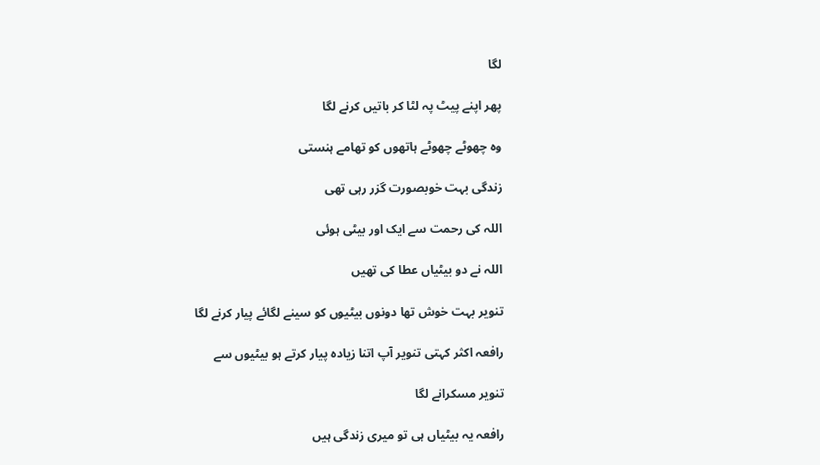لگا

پھر اپنے پیٹ پہ لٹا کر باتیں کرنے لگا

وہ چھوٹے چھوٹے ہاتھوں کو تھامے ہنستی

زندگی بہت خوبصورت گزر رہی تھی

اللہ کی رحمت سے ایک اور بیٹی ہوئی

اللہ نے دو بیٹیاں عطا کی تھیں

تنویر بہت خوش تھا دونوں بیٹیوں کو سینے لگائے پیار کرنے لگا

رافعہ اکثر کہتی تنویر آپ اتنا زیادہ پیار کرتے ہو بیٹیوں سے

تنویر مسکرانے لگا

رافعہ یہ بیٹیاں ہی تو میری زندگی ہیں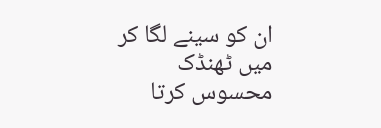ان کو سینے لگا کر میں ٹھنڈک محسوس کرتا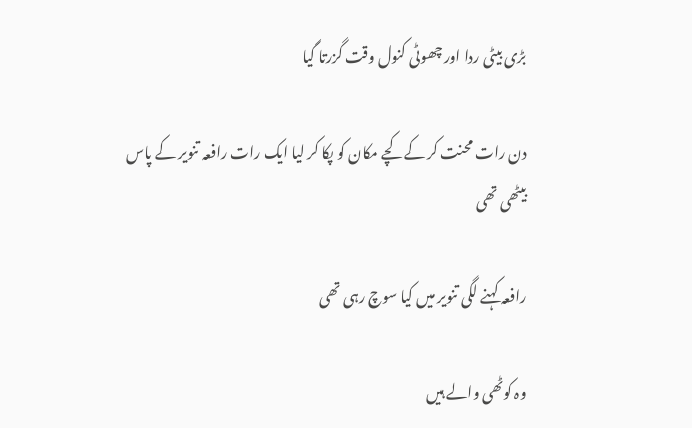بڑی بیٹی ردا اور چھوٹی کنول وقت گزرتا گیا

دن رات محنت کر کے کچے مکان کو پکا کر لیا ایک رات رافعہ تنویر کے پاس بیٹھی تھی

رافعہ کہنے لگی تنویر میں کیا سوچ رہی تھی

وہ کوٹھی والے ہیں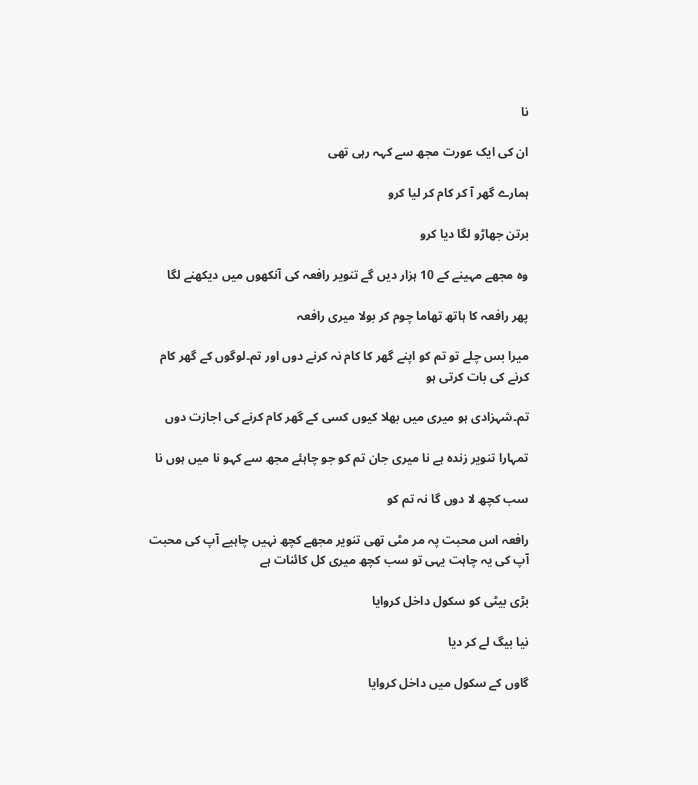نا

ان کی ایک عورت مجھ سے کہہ رہی تھی

ہمارے گھر آ کر کام کر لیا کرو

برتن جھاڑو لگا دیا کرو

وہ مجھے مہینے کے 10 ہزار دیں گے تنویر رافعہ کی آنکھوں میں دیکھنے لگا

پھر رافعہ کا ہاتھ تھاما چوم کر بولا میری رافعہ

میرا بس چلے تو تم کو اپنے گھر کا کام نہ کرنے دوں اور تم۔لوگوں کے گھر کام کرنے کی بات کرتی ہو

تم۔شہزادی ہو میری میں بھلا کیوں کسی کے گھر کام کرنے کی اجازت دوں

تمہارا تنویر زندہ ہے نا میری جان تم کو جو چاہئے مجھ سے کہو نا میں ہوں نا

سب کچھ لا دوں گا نہ تم کو

رافعہ اس محبت پہ مر مٹی تھی تنویر مجھے کچھ نہیں چاہیے آپ کی محبت آپ کی یہ چاہت یہی تو سب کچھ میری کل کائنات ہے

بڑی بیٹی کو سکول داخل کروایا

نیا بیگ لے کر دیا

گاوں کے سکول میں داخل کروایا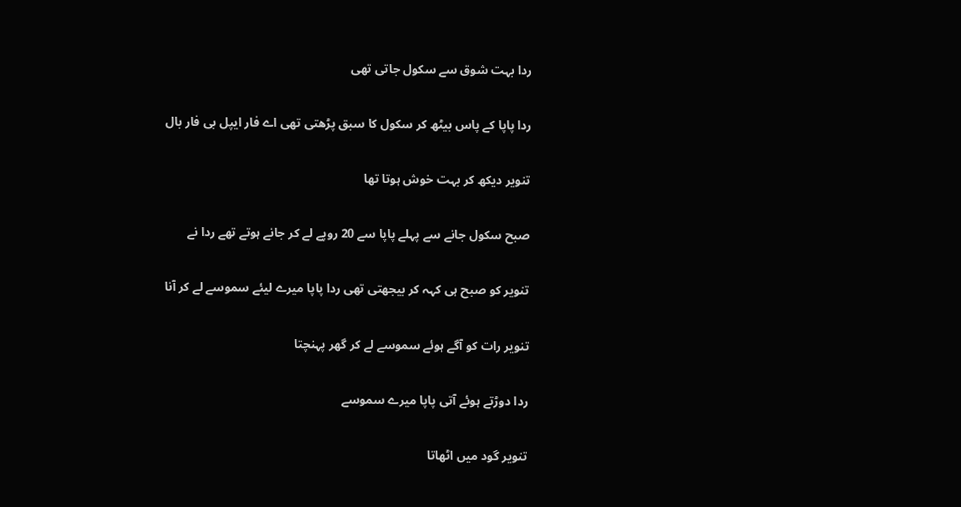ردا بہت شوق سے سکول جاتی تھی

ردا پاپا کے پاس بیٹھ کر سکول کا سبق پڑھتی تھی اے فار ایپل بی فار بال

تنویر دیکھ کر بہت خوش ہوتا تھا

صبح سکول جانے سے پہلے پاپا سے 20 روپے لے کر جانے ہوتے تھے ردا نے

تنویر کو صبح ہی کہہ کر بیجھتی تھی ردا پاپا میرے لیئے سموسے لے کر آنا

تنویر رات کو آگے ہوئے سموسے لے کر گھر پہنچتا

ردا دوڑتے ہوئے آتی پاپا میرے سموسے

تنویر گود میں اٹھاتا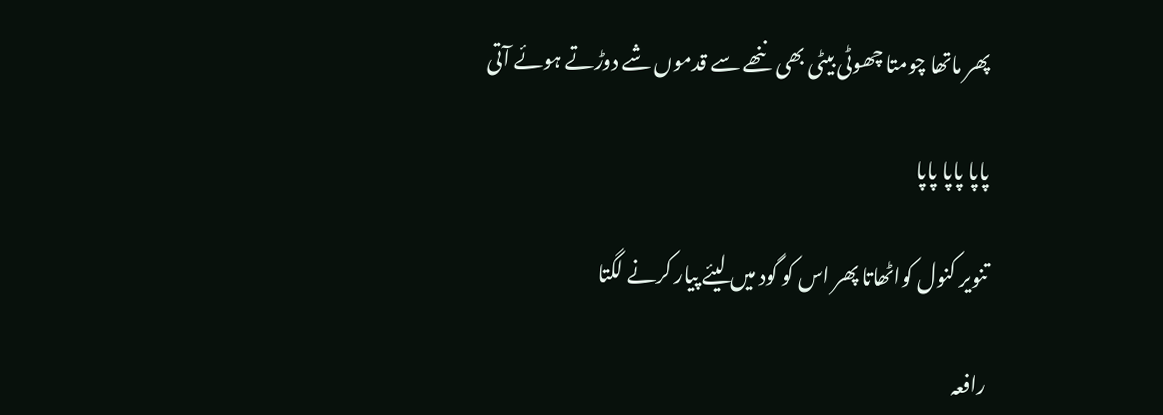پھر ماتھا چومتا چھوٹی بیٹی بھی ننھے سے قدموں شے دوڑتے ہوئے آتی

پاپا پاپا پاپا

تنویر کنول کواٹھاتا پھر اس کو گود میں لیئے پیار کرنے لگتا

رافعہ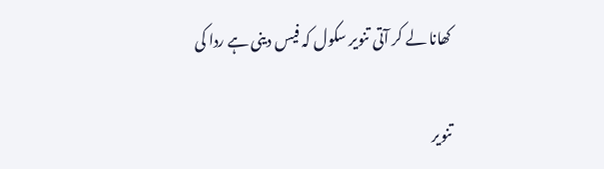کھانا لے کر آتی تنویر سکول کہ فیس دینی ہے ردا کی

تنویر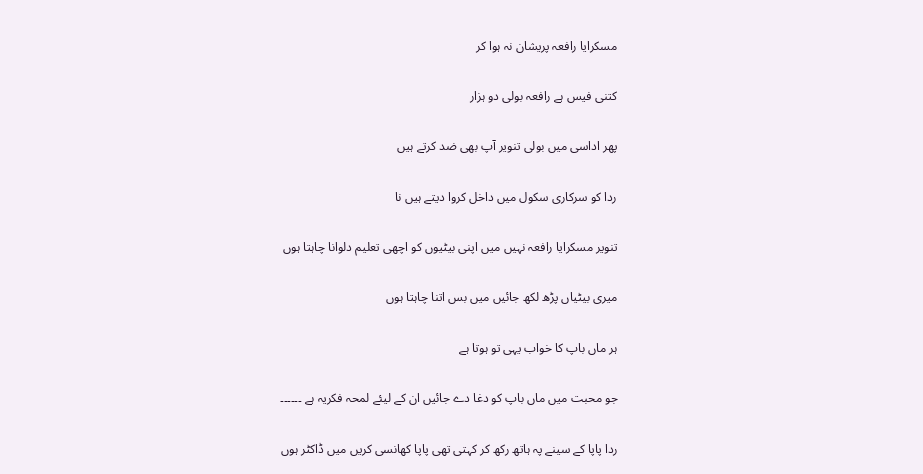مسکرایا رافعہ پریشان نہ ہوا کر

کتنی فیس ہے رافعہ بولی دو ہزار

پھر اداسی میں بولی تنویر آپ بھی ضد کرتے ہیں

ردا کو سرکاری سکول میں داخل کروا دیتے ہیں نا

تنویر مسکرایا رافعہ نہیں میں اپنی بیٹیوں کو اچھی تعلیم دلوانا چاہتا ہوں

میری بیٹیاں پڑھ لکھ جائیں میں بس اتنا چاہتا ہوں

ہر ماں باپ کا خواب یہی تو ہوتا ہے

جو محبت میں ماں باپ کو دغا دے جائیں ان کے لیئے لمحہ فکریہ ہے ۔۔۔۔۔۔

ردا پاپا کے سینے پہ ہاتھ رکھ کر کہتی تھی پاپا کھانسی کریں میں ڈاکٹر ہوں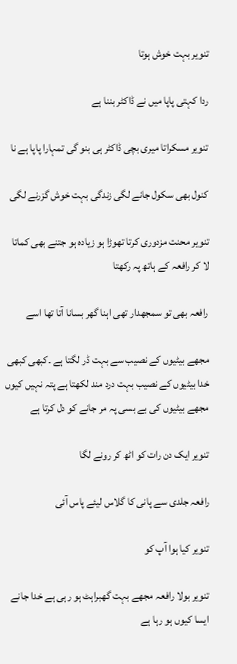تنویر بہت خوش ہوتا

ردا کہتی پاپا میں نے ڈاکٹر بننا ہے

تنویر مسکراتا میری بچی ڈاکٹر ہی بنو گی تمہارا پاپا ہے نا

کنول بھی سکول جانے لگی زندگی بہت خوش گزرنے لگی

تنویر محنت مزدوری کرتا تھوڑا ہو زیادہ ہو جتنے بھی کماتا لا کر رافعہ کے ہاتھ پہ رکھتا

رافعہ بھی تو سمجھدار تھی اہنا گھر بسانا آتا تھا اسے

مجھے بیٹیوں کے نصیب سے بہت ڈر لگتا ہے ۔کبھی کبھی خدا بیٹیوں کے نصیب بہت درد مند لکھتا ہے پتہ نہیں کیوں مجھے بیٹیوں کی بے بسی پہ مر جانے کو دل کرتا ہے

تنویر ایک دن رات کو اٹھ کر رونے لگا

رافعہ جلدی سے پانی کا گلاس لیئے پاس آئی

تنویر کیا ہوا آپ کو

تنویر بولا رافعہ مجھے بہت گھبراہٹ ہو رہی ہے خدا جانے ایسا کیوں ہو رہا ہے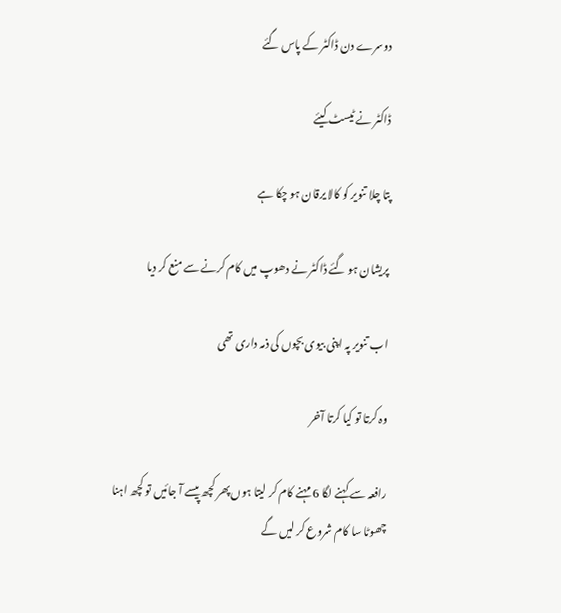دوسرے دن ڈاکٹر کے پاس گئے

ڈاکٹر نے ٹیسٹ کیئے

پتا چلا تنویر کو کالا یرقان ہو چکا ہے

پریشان ہو گئے ڈاکٹر نے دھوپ میں کام کرنے سے منع کر دیا

اب تنویر پہ اپنی بیوی بچوں کی ذمہ داری تھی

وہ کرتا تو کیا کرتا آخر

رافعہ سے کہنے لگا 6 مہنے کام کر لیتا ہوں پھر کچھ پیسے آ جائیں تو کچھ اہنا چھوٹا سا کام شروع کر لیں گے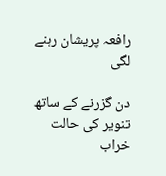رافعہ پریشان رہنے لگی

دن گزرنے کے ساتھ تنویر کی حالت خراب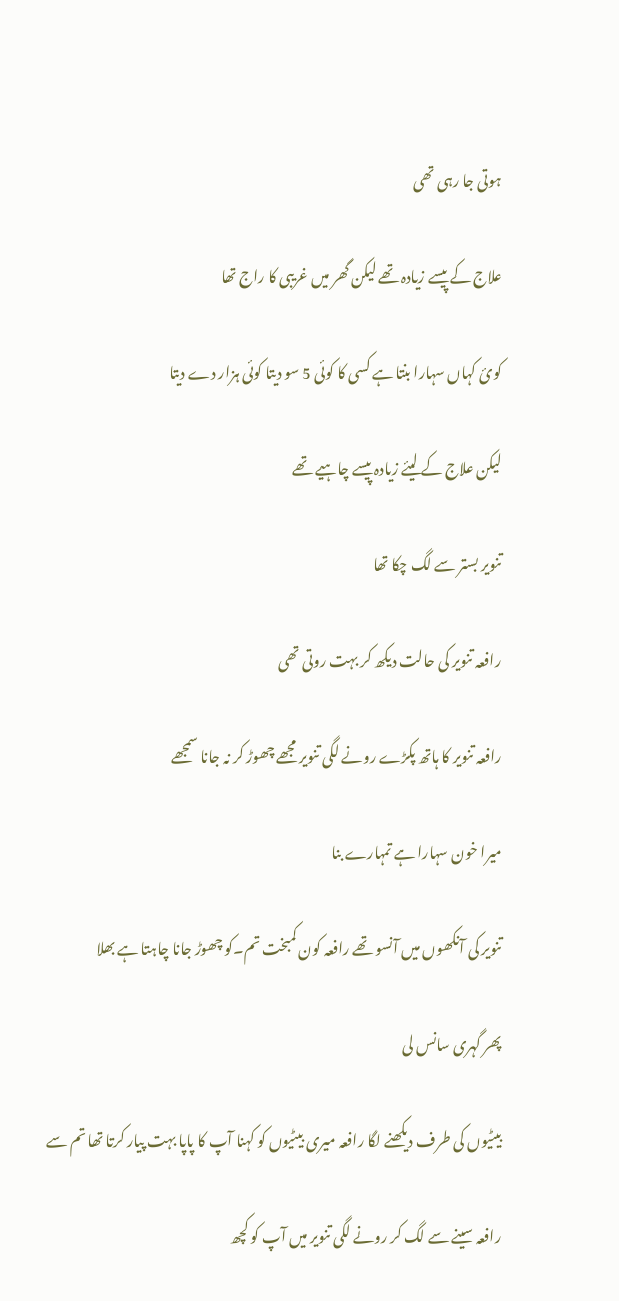ہوتی جا رہی تھی

علاج کے پیسے زیادہ تھے لیکن گھر میں غریبی کا راج تھا

کوئ کہاں سہارا بنتا ہے کسی کا کوئی 5 سو دیتا کوئی ہزار دے دیتا

لیکن علاج کے لیئے زیادہ پیسے چاہیے تھے

تنویر بستر سے لگ چکا تھا

رافعہ تنویر کی حالت دیکھ کر بہت روتی تھی

رافعہ تنویر کا ہاتھ پکڑے رونے لگی تنویر مجھے چھوڑ کر نہ جانا سمجھے

میرا خون سہارا ہے تمہارے بنا

تنویر کی آنکھوں میں آنسو تھے رافعہ کون کمبخت تم۔کو چھوڑ جانا چاہتا ہے بھلا

پھر گہری سانس لی

بیٹیوں کی طرف دیکھنے لگا رافعہ میری بیٹیوں کو کہنا آپ کا پاپا بہت پیار کرتا تھا تم سے

رافعہ سینے سے لگ کر رونے لگی تنویر میں آپ کو کچھ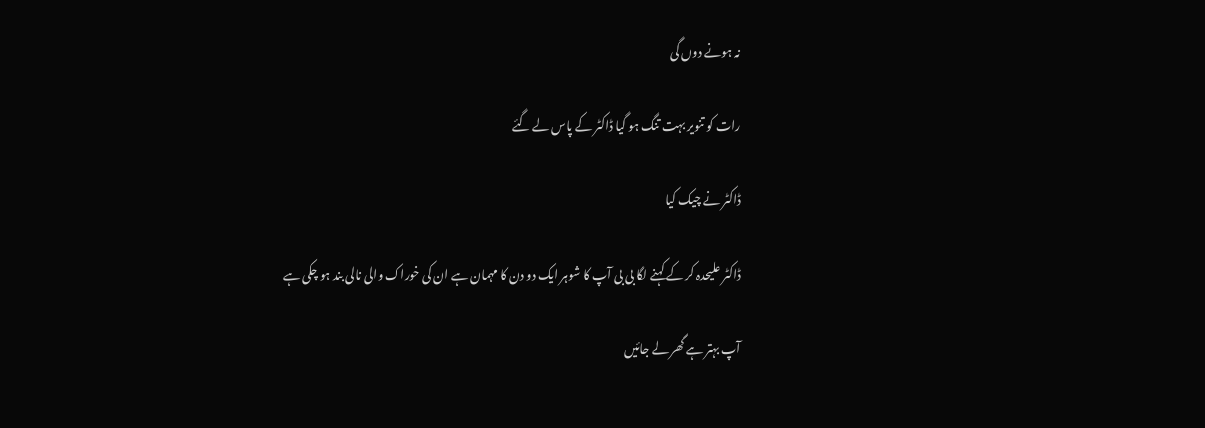نہ ہونے دوں گی

رات کو تنویر بہت تنگ ہو گیا ڈاکٹر کے پاس لے گئے

ڈاکٹر نے چیک کیا

ڈاکٹر علیحدہ کر کے کہنے لگا بی بی آپ کا شوہر ایک دو دن کا مہمان ہے ان کی خوراک والی نالی بند ہو چکی ہے

آپ بہتر ہے گھر لے جائیں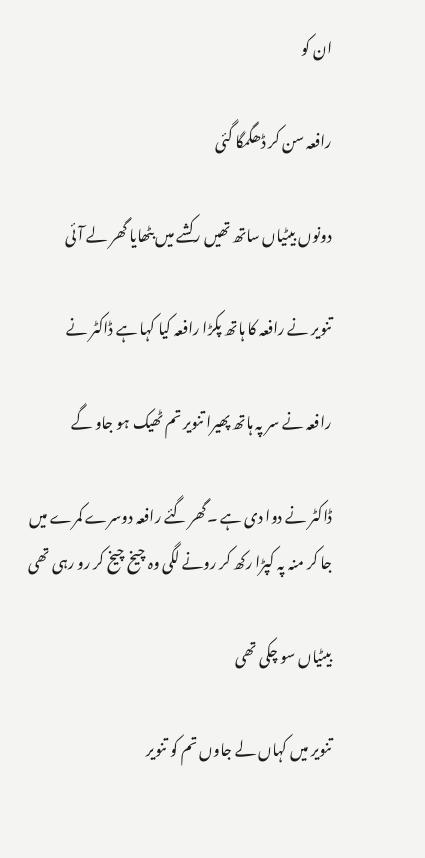ان کو

رافعہ سن کر ڈھگمگا گئی

دونوں بیٹیاں ساتھ تھیں رکشے میں بٹھایا گھر لے آئی

تنویر نے رافعہ کا ہاتھ پکڑا رافعہ کیا کہا ہے ڈاکٹر نے

رافعہ نے سر پہ ہاتھ پھیرا تنویر تم ٹھیک ہو جاو گے

ڈاکٹر نے دوا دی ہے ۔گھر گئے رافعہ دوسرے کمرے میں جا کر منہ پہ کپڑا رکھ کر رونے لگی وہ چیخ چیخ کر رو رہی تھی

بیٹیاں سو چکی تھی

تنویر میں کہاں لے جاوں تم کو تنویر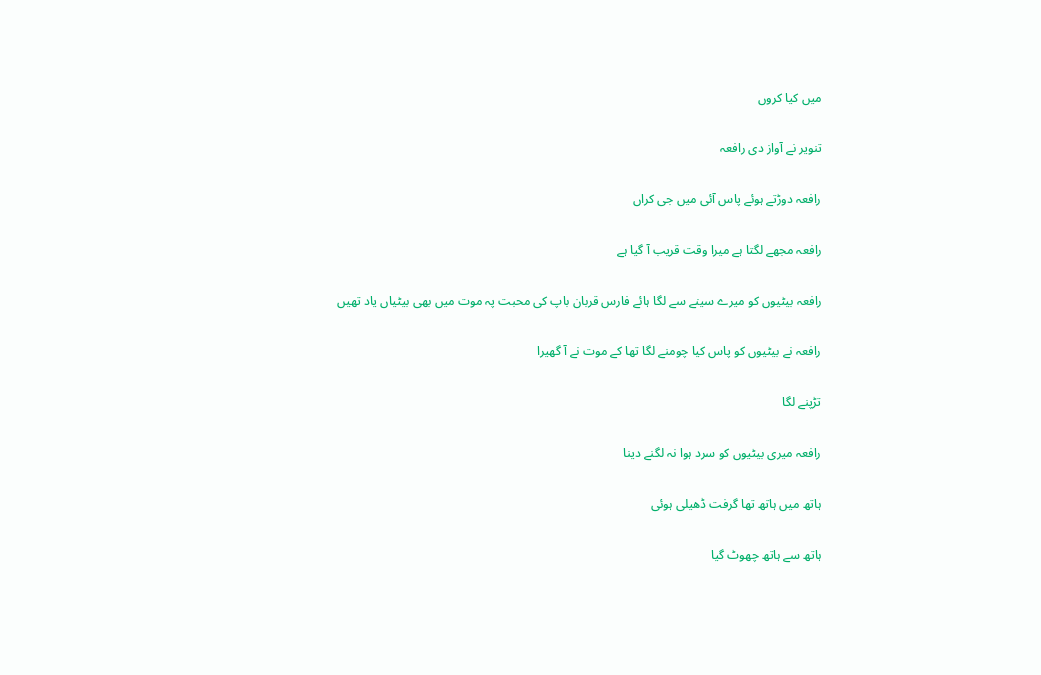میں کیا کروں

تنویر نے آواز دی رافعہ

رافعہ دوڑتے ہوئے پاس آئی میں جی کراں

رافعہ مجھے لگتا ہے میرا وقت قریب آ گیا ہے

رافعہ بیٹیوں کو میرے سینے سے لگا ہائے فارس قربان باپ کی محبت پہ موت میں بھی بیٹیاں یاد تھیں

رافعہ نے بیٹیوں کو پاس کیا چومنے لگا تھا کے موت نے آ گھیرا

تڑپنے لگا

رافعہ میری بیٹیوں کو سرد ہوا نہ لگنے دینا

ہاتھ میں ہاتھ تھا گرفت ڈھیلی ہوئی

ہاتھ سے ہاتھ چھوٹ گیا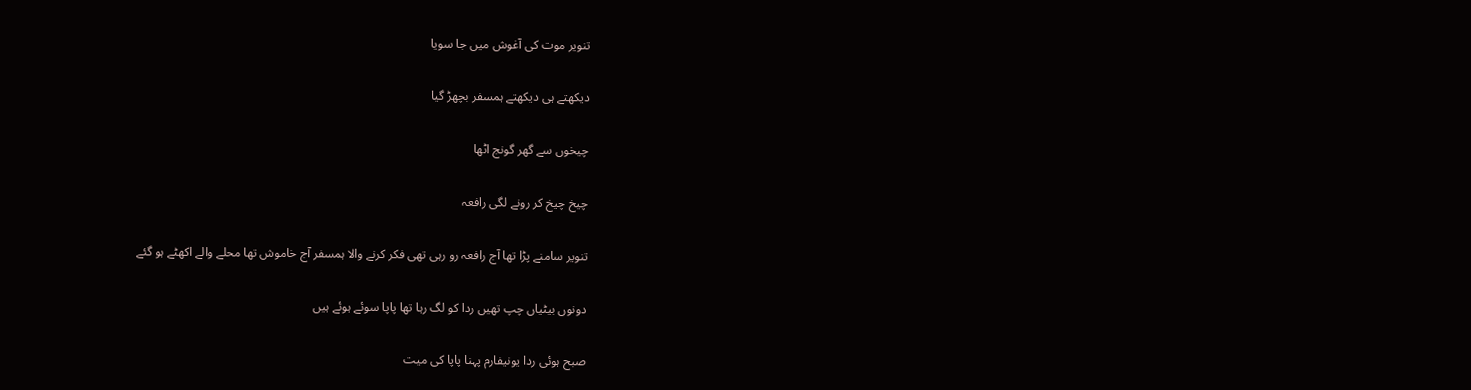تنویر موت کی آغوش میں جا سویا

دیکھتے ہی دیکھتے ہمسفر بچھڑ گیا

چیخوں سے گھر گونج اٹھا

چیخ چیخ کر رونے لگی رافعہ

تنویر سامنے پڑا تھا آج رافعہ رو رہی تھی فکر کرنے والا ہمسفر آج خاموش تھا محلے والے اکھٹے ہو گئے

دونوں بیٹیاں چپ تھیں ردا کو لگ رہا تھا پاپا سوئے ہوئے ہیں

صبح ہوئی ردا یونیفارم پہنا پاپا کی میت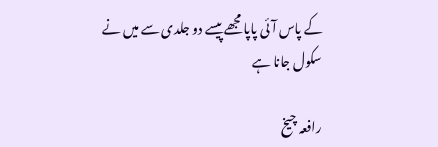کے پاس آئی پاپا مجھے پیسے دو جلدی سے میں نے سکول جانا ہے

رافعہ چیخ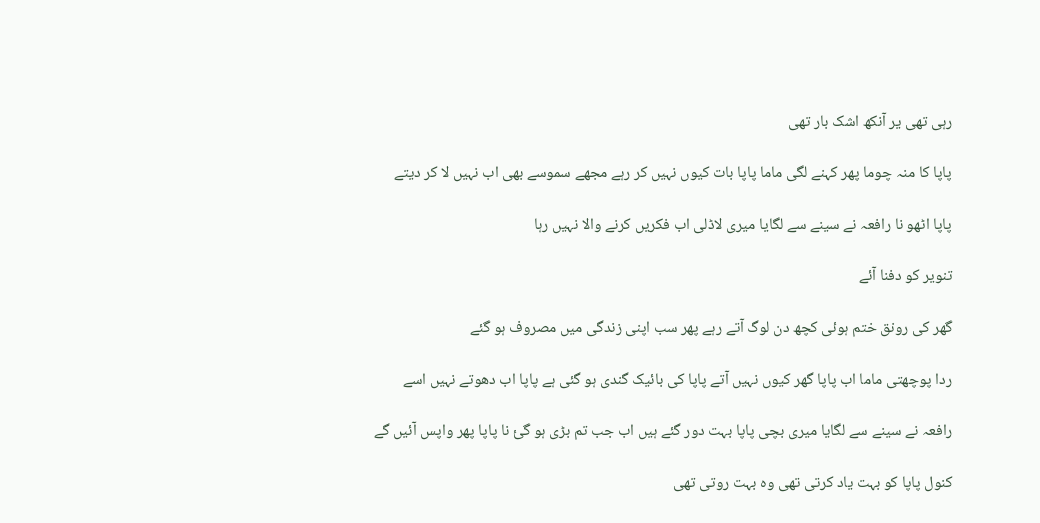رہی تھی یر آنکھ اشک بار تھی

پاپا کا منہ چوما پھر کہنے لگی ماما پاپا بات کیوں نہیں کر رہے مجھے سموسے بھی اب نہیں لا کر دیتے

پاپا اٹھو نا رافعہ نے سینے سے لگایا میری لاڈلی اب فکریں کرنے والا نہیں رہا

تنویر کو دفنا آئے

گھر کی رونق ختم ہوئی کچھ دن لوگ آتے رہے پھر سب اپنی زندگی میں مصروف ہو گئے

ردا پوچھتی ماما اب پاپا گھر کیوں نہیں آتے پاپا کی بائیک گندی ہو گئی ہے پاپا اب دھوتے نہیں اسے

رافعہ نے سینے سے لگایا میری بچی پاپا بہت دور گئے ہیں اب جب تم بڑی ہو گئ نا پاپا پھر واپس آئیں گے

کنول پاپا کو بہت یاد کرتی تھی وہ بہت روتی تھی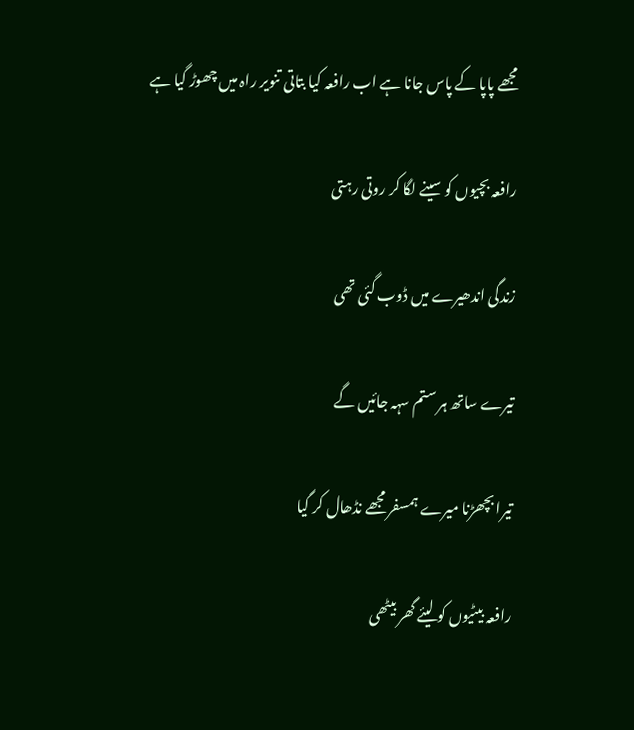مجھے پاپا کے پاس جانا ہے اب رافعہ کیا بتاتی تنویر راہ میں چھوڑ گیا ہے

رافعہ بچیوں کو سینے لگا کر روتی رہتی

زندگی اندھیرے میں ڈوب گئی تھی

تیرے ساتھ ہر ستم سہہ جائیں گے

تیرا بچھڑنا میرے ہمسفر مجھے نڈھال کر گیا

رافعہ بیٹیوں کو لیئے گھر بیٹھی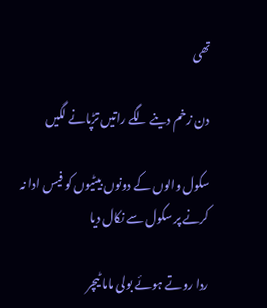تھی

دن زخم دینے لگے راتیں تڑپانے لگیں

سکول والوں کے دونوں بیٹیوں کو فیس ادا نہ کرنے پر سکول سے نکال دیا

ردا روتے ہوئے بولی ماما ٹیچر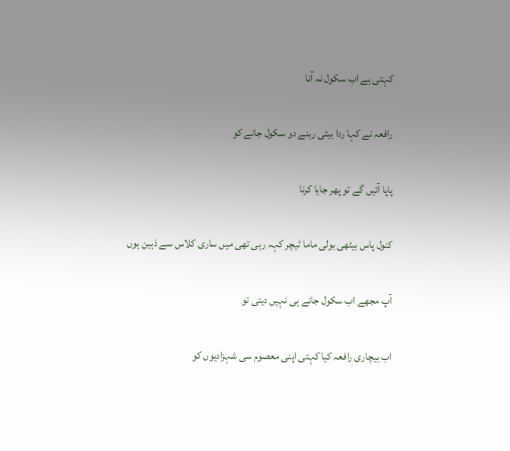کہتی ہے اب سکول نہ آنا

رافعہ نے کہا ردا بیٹی رہنے دو سکول جانے کو

پاپا آئیں گے تو پھر جایا کرنا

کنول پاس بیٹھی بولی ماما ٹیچر کہہ رہی تھی میں ساری کلاس سے ذہین ہوں

آپ مجھے اب سکول جانے ہی نہیں دیتی تو

اب بیچاری رافعہ کیا کہتی اپنی معصوم سی شہزادیوں کو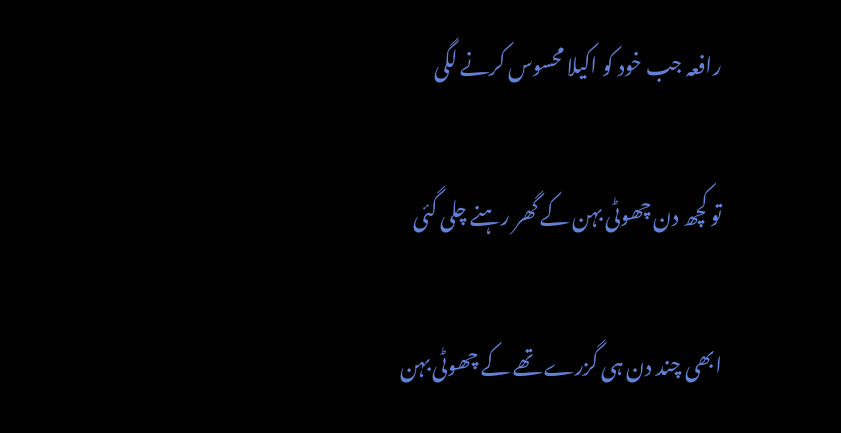رافعہ جب خود کو اکیلا محسوس کرنے لگی

تو کچھ دن چھوٹی بہن کے گھر رہنے چلی گئی

ابھی چند دن ہی گزرے تھے کے چھوٹی بہن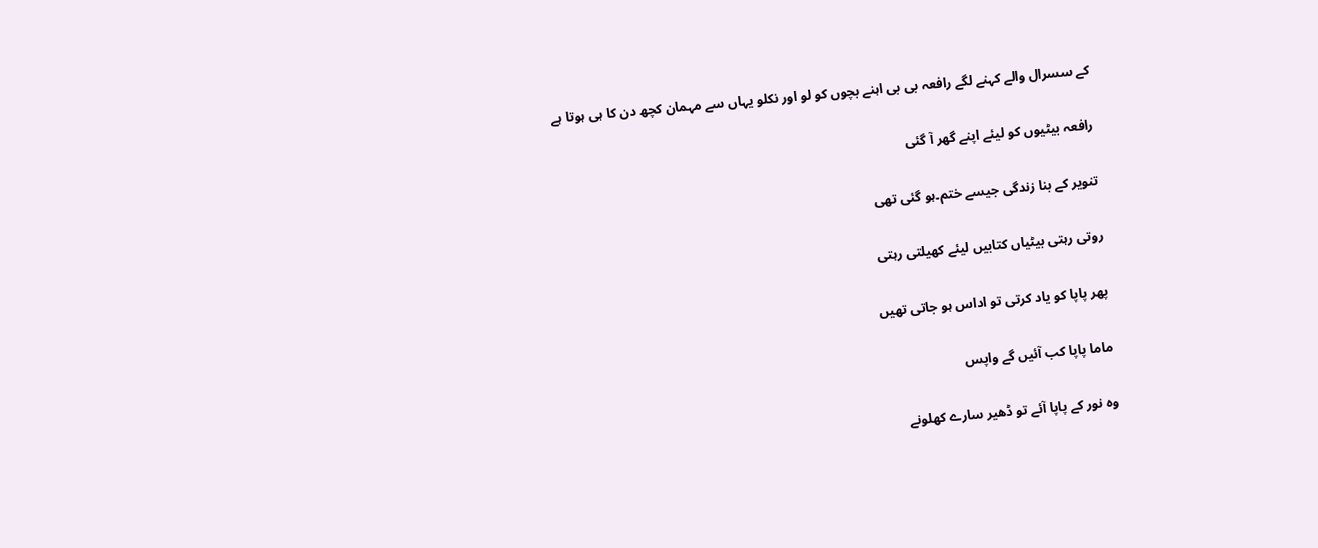کے سسرال والے کہنے لگے رافعہ بی بی اہنے بچوں کو لو اور نکلو یہاں سے مہمان کچھ دن کا ہی ہوتا ہے

رافعہ بیٹیوں کو لیئے اپنے گھر آ گئی

تنویر کے بنا زندگی جیسے ختم۔ہو گئی تھی

روتی رہتی بیٹیاں کتابیں لیئے کھیلتی رہتی

پھر پاپا کو یاد کرتی تو اداس ہو جاتی تھیں

ماما پاپا کب آئیں گے واپس

وہ نور کے پاپا آئے تو ڈھیر سارے کھلونے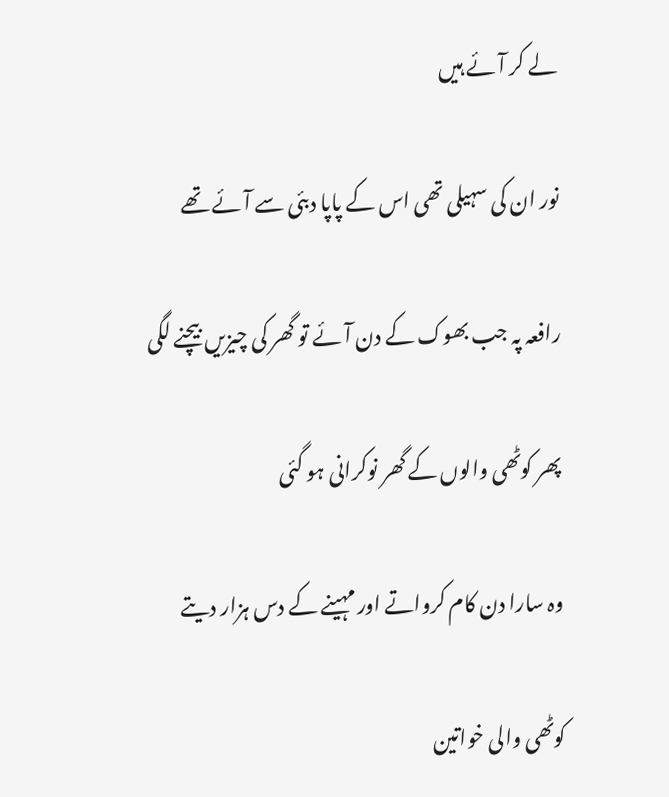لے کر آئے ہیں

نور ان کی سہیلی تھی اس کے پاپا دبئی سے آئے تھے

رافعہ پہ جب بھوک کے دن آئے تو گھر کی چیزیں بیچنے لگی

پھر کوٹھی والوں کے گھر نوکرانی ہو گئی

وہ سارا دن کام کرواتے اور مہینے کے دس ہزار دیتے

کوٹھی والی خواتین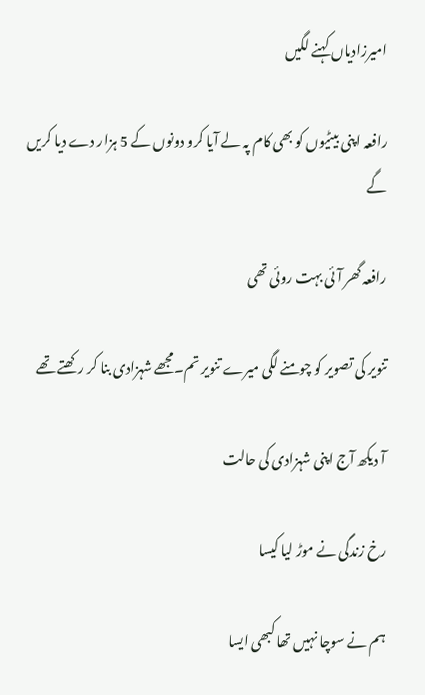امیرزادیاں کہنے لگیں

رافعہ اپنی بیٹیوں کو بھی کام پہ لے آیا کرو دونوں کے 5 ہزار دے دیا کریں گے

رافعہ گھر آئی بہت روئی تھی

تنویر کی تصویر کو چومنے لگی میرے تنویر تم۔مجھے شہزادی بنا کر رکھتے تھے

آ دیکھ آج اپنی شہزادی کی حالت

رخ زندگی نے موڑ لیا کیسا

ہم نے سوچا نہیں تھا کبھی ایسا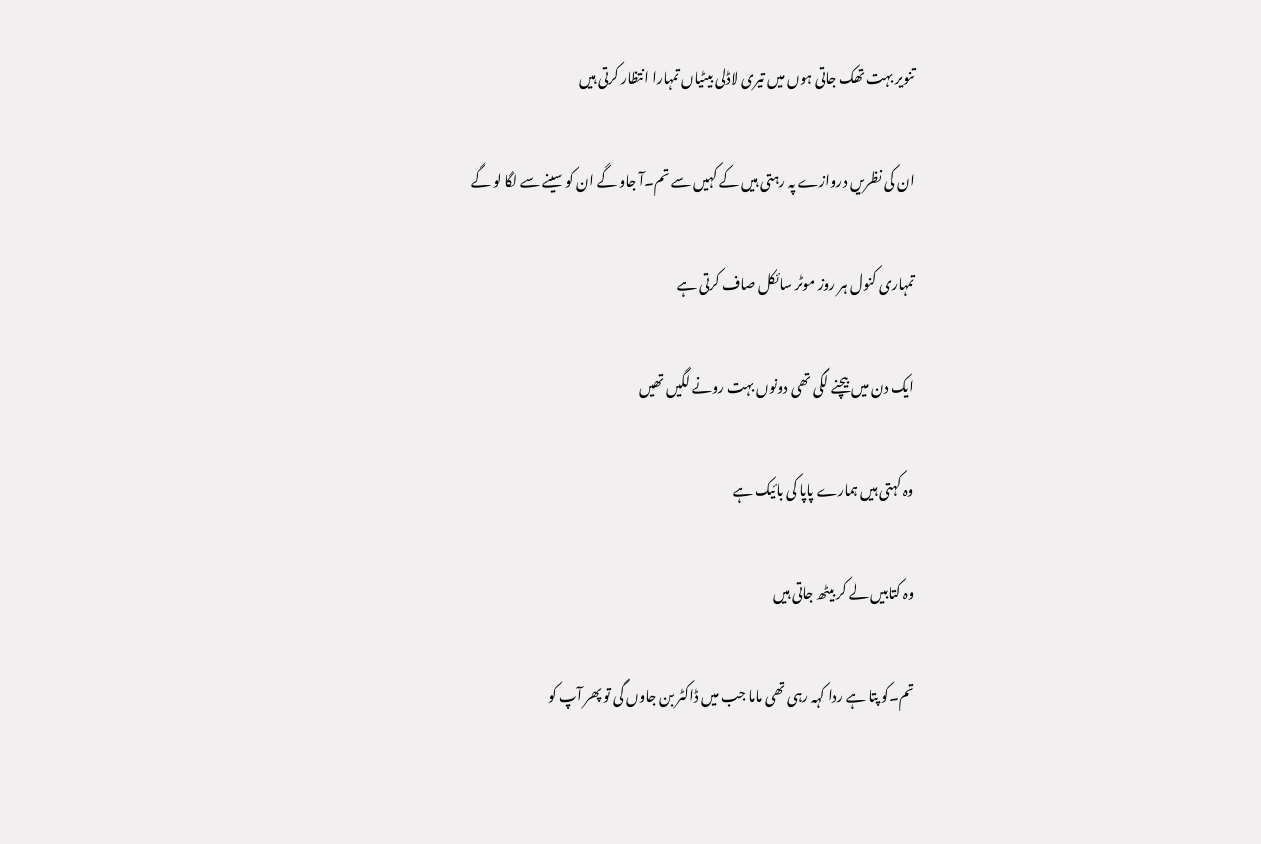تنویر بہت تھک جاتی ہوں میں تیری لاڈلی بیٹیاں تمہارا انتظار کرتی ہیں

ان کی نظریں دروازے پہ رہتی ہیں کے کہیں سے تم۔آ جاو گے ان کو سینے سے لگا لو گے

تمہاری کنول ہر روز موٹر سائکل صاف کرتی ہے

ایک دن میں بیچنے لگی تھی دونوں بہت رونے لگیں تھیں

وہ کہتی ہیں ہمارے پاپا کی بائیک ہے

وہ کتابیں لے کر بیٹھ جاتی ہیں

تم۔کو پتا ہے ردا کہہ رہی تھی ماما جب میں ڈاکٹر بن جاوں گی تو پھر آپ کو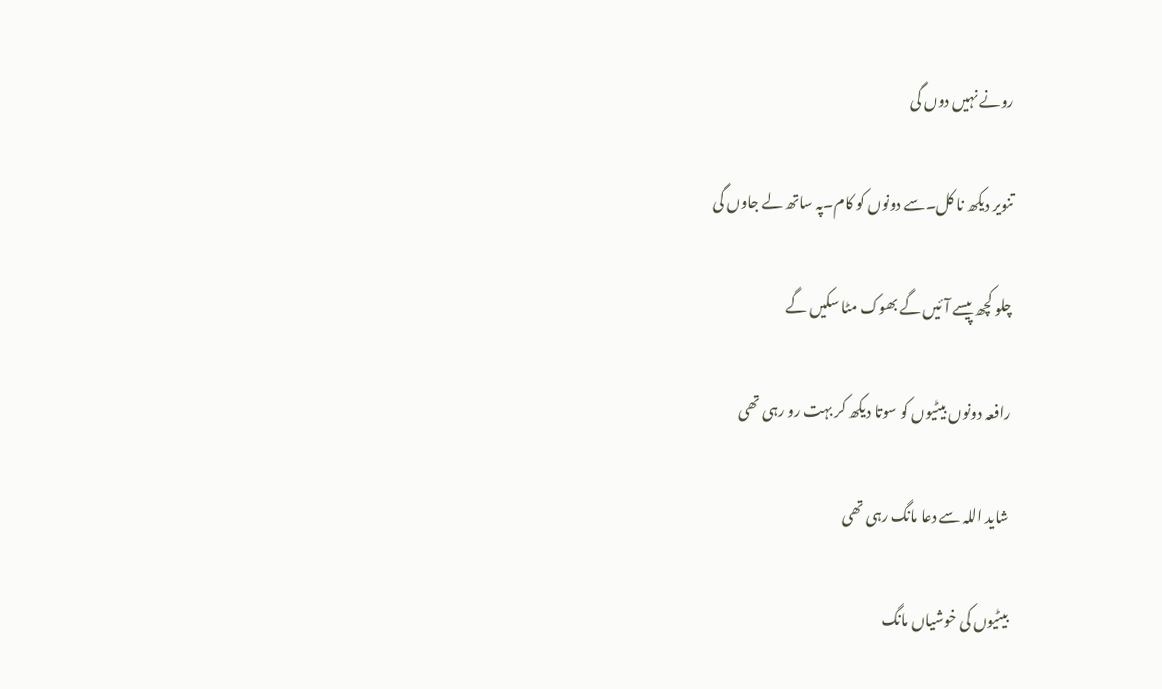رونے نہیں دوں گی

تنویر دیکھ نا کل۔سے دونوں کو کام۔پہ ساتھ لے جاوں گی

چلو کچھ پیسے آئیں گے بھوک مٹا سکیں گے

رافعہ دونوں بیٹیوں کو سوتا دیکھ کر بہت رو رہی تھی

شاید اللہ سے دعا مانگ رہی تھی

بیٹیوں کی خوشیاں مانگ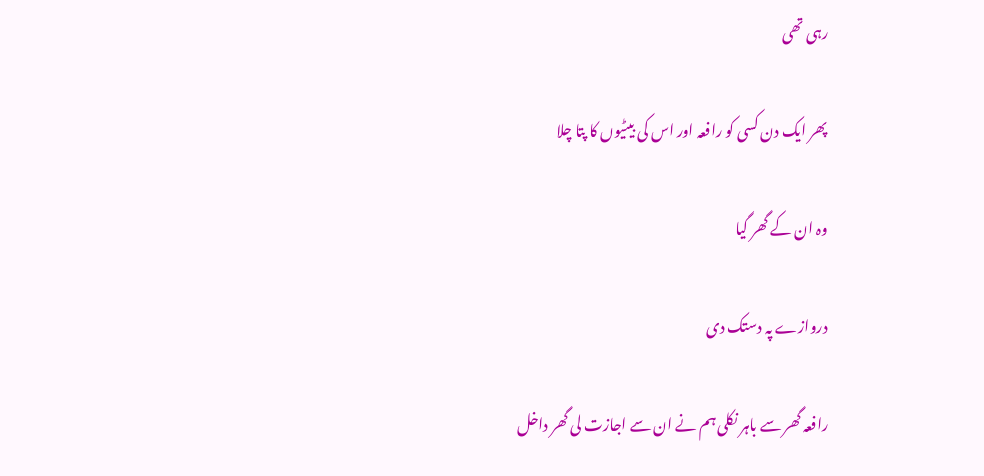رہی تھی

پھر ایک دن کسی کو رافعہ اور اس کی بیٹیوں کا پتا چلا

وہ ان کے گھر گیا

دروازے پہ دستک دی

رافعہ گھر سے باہر نکلی ہم نے ان سے اجازت لی گھر داخل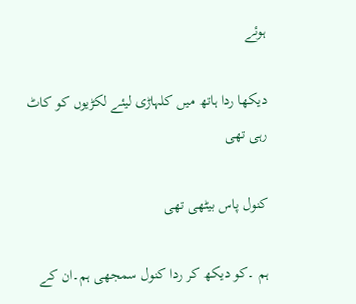ہوئے

دیکھا ردا ہاتھ میں کلہاڑی لیئے لکڑیوں کو کاٹ رہی تھی

کنول پاس بیٹھی تھی

ہم ۔کو دیکھ کر ردا کنول سمجھی ہم۔ان کے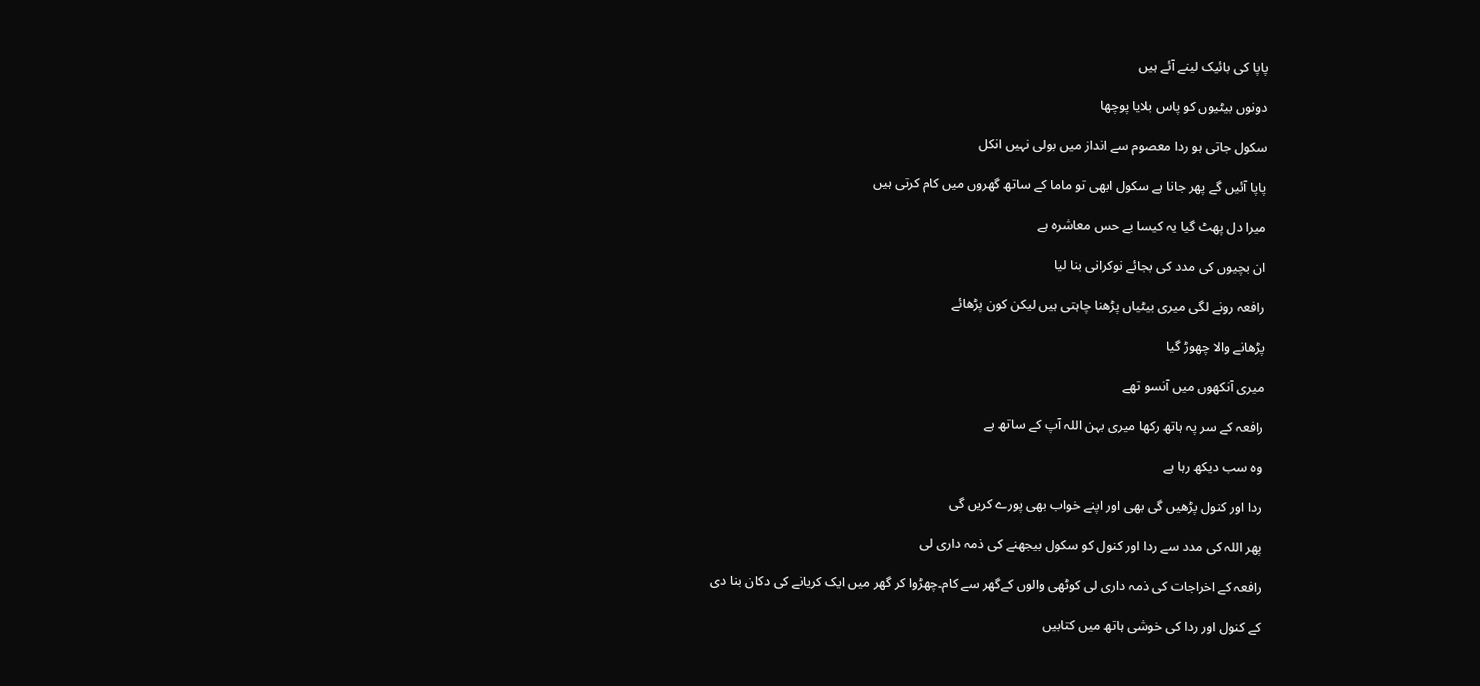پاپا کی بائیک لینے آئے ہیں

دونوں بیٹیوں کو پاس بلایا پوچھا

سکول جاتی ہو ردا معصوم سے انداز میں بولی نہیں انکل

پاپا آئیں گے پھر جانا ہے سکول ابھی تو ماما کے ساتھ گھروں میں کام کرتی ہیں

میرا دل پھٹ گیا یہ کیسا بے حس معاشرہ ہے

ان بچیوں کی مدد کی بجائے نوکرانی بنا لیا

رافعہ رونے لگی میری بیٹیاں پڑھنا چاہتی ہیں لیکن کون پڑھائے

پڑھانے والا چھوڑ گیا

میری آنکھوں میں آنسو تھے

رافعہ کے سر پہ ہاتھ رکھا میری بہن اللہ آپ کے ساتھ ہے

وہ سب دیکھ رہا ہے

ردا اور کنول پڑھیں گی بھی اور اپنے خواب بھی پورے کریں گی

پھر اللہ کی مدد سے ردا اور کنول کو سکول بیجھنے کی ذمہ داری لی

رافعہ کے اخراجات کی ذمہ داری لی کوٹھی والوں کےگھر سے کام۔چھڑوا کر گھر میں ایک کریانے کی دکان بنا دی

کے کنول اور ردا کی خوشی ہاتھ میں کتابیں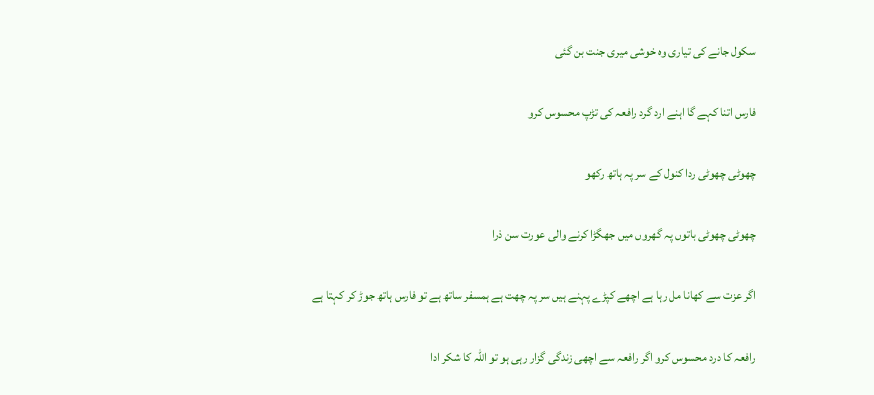سکول جانے کی تیاری وہ خوشی میری جنت بن گئی

فارس اتنا کہے گا اہنے ارد گرد رافعہ کی تڑپ محسوس کرو

چھوٹی چھوٹی ردا کنول کے سر پہ ہاتھ رکھو

چھوٹی چھوٹی باتوں پہ گھروں میں جھگڑا کرنے والی عورت سن ذرا

اگر عزت سے کھانا مل رہا ہے اچھے کپڑے پہنے ہیں سر پہ چھت ہے ہمسفر ساتھ ہے تو فارس ہاتھ جوڑ کر کہتا ہے

رافعہ کا درد محسوس کرو اگر رافعہ سے اچھی زندگی گزار رہی ہو تو اللہ کا شکر ادا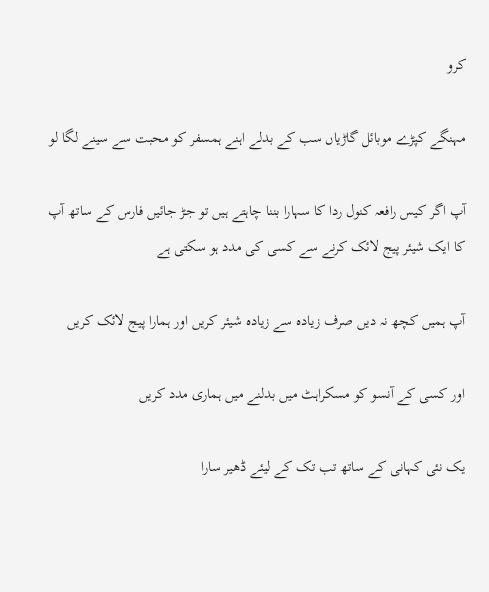کرو

مہنگے کپڑے موبائل گاڑیاں سب کے بدلے اہنے ہمسفر کو محبت سے سینے لگا لو

آپ اگر کیس رافعہ کنول ردا کا سہارا بننا چاہتے ہیں تو جڑ جائیں فارس کے ساتھ آپ کا ایک شیئر پیج لائک کرنے سے کسی کی مدد ہو سکتی ہے

آپ ہمیں کچھ نہ دیں صرف زیادہ سے زیادہ شیئر کریں اور ہمارا پیج لائک کریں

اور کسی کے آنسو کو مسکراہٹ میں بدلنے میں ہماری مدد کریں

یک نئی کہانی کے ساتھ تب تک کے لیئے ڈھیر سارا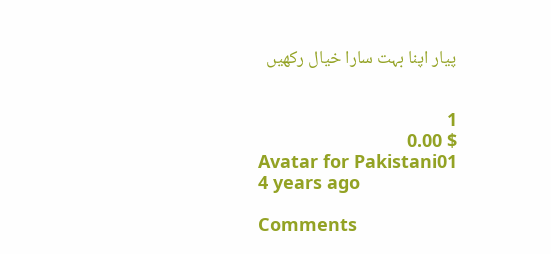پیار اپنا بہت سارا خیال رکھیں


1
$ 0.00
Avatar for Pakistani01
4 years ago

Comments